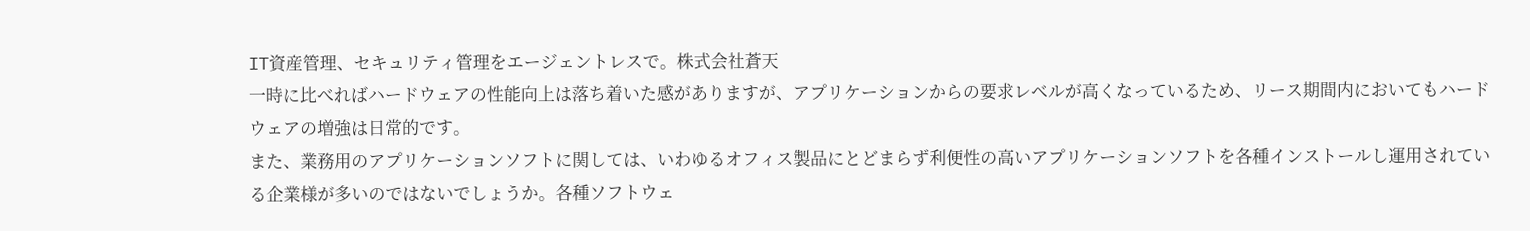IT資産管理、セキュリティ管理をエージェントレスで。株式会社蒼天
一時に比べればハードウェアの性能向上は落ち着いた感がありますが、アプリケーションからの要求レベルが高くなっているため、リース期間内においてもハードウェアの増強は日常的です。
また、業務用のアプリケーションソフトに関しては、いわゆるオフィス製品にとどまらず利便性の高いアプリケーションソフトを各種インストールし運用されている企業様が多いのではないでしょうか。各種ソフトウェ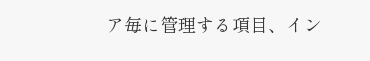ア毎に管理する項目、イン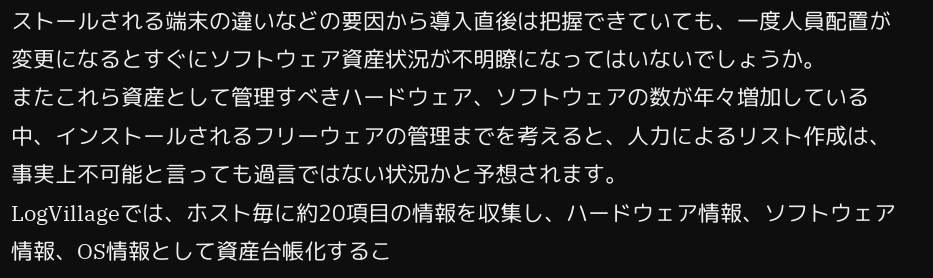ストールされる端末の違いなどの要因から導入直後は把握できていても、一度人員配置が変更になるとすぐにソフトウェア資産状況が不明瞭になってはいないでしょうか。
またこれら資産として管理すべきハードウェア、ソフトウェアの数が年々増加している中、インストールされるフリーウェアの管理までを考えると、人力によるリスト作成は、事実上不可能と言っても過言ではない状況かと予想されます。
LogVillageでは、ホスト毎に約20項目の情報を収集し、ハードウェア情報、ソフトウェア情報、OS情報として資産台帳化するこ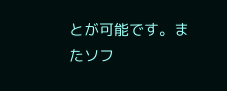とが可能です。またソフ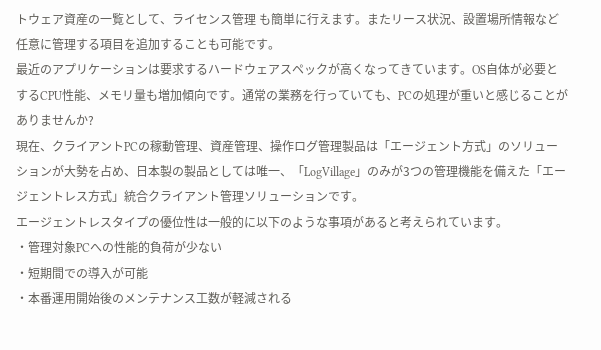トウェア資産の一覧として、ライセンス管理 も簡単に行えます。またリース状況、設置場所情報など任意に管理する項目を追加することも可能です。
最近のアプリケーションは要求するハードウェアスペックが高くなってきています。OS自体が必要とするCPU性能、メモリ量も増加傾向です。通常の業務を行っていても、PCの処理が重いと感じることがありませんか?
現在、クライアントPCの稼動管理、資産管理、操作ログ管理製品は「エージェント方式」のソリューションが大勢を占め、日本製の製品としては唯一、「LogVillage」のみが3つの管理機能を備えた「エージェントレス方式」統合クライアント管理ソリューションです。
エージェントレスタイプの優位性は一般的に以下のような事項があると考えられています。
・管理対象PCへの性能的負荷が少ない
・短期間での導入が可能
・本番運用開始後のメンテナンス工数が軽減される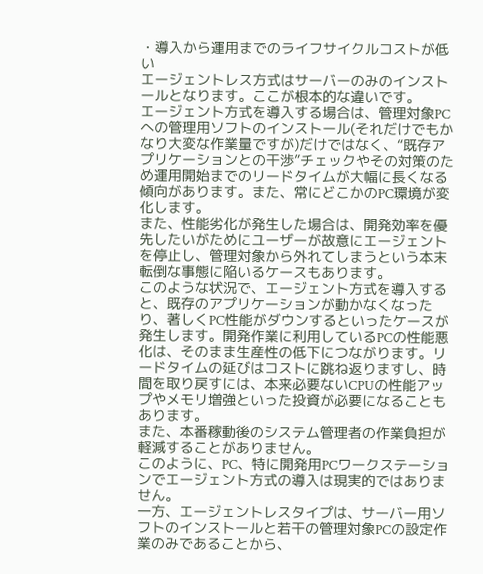・導入から運用までのライフサイクルコストが低い
エージェントレス方式はサーバーのみのインストールとなります。ここが根本的な違いです。
エージェント方式を導入する場合は、管理対象PCへの管理用ソフトのインストール(それだけでもかなり大変な作業量ですが)だけではなく、“既存アプリケーションとの干渉”チェックやその対策のため運用開始までのリードタイムが大幅に長くなる傾向があります。また、常にどこかのPC環境が変化します。
また、性能劣化が発生した場合は、開発効率を優先したいがためにユーザーが故意にエージェントを停止し、管理対象から外れてしまうという本末転倒な事態に陥いるケースもあります。
このような状況で、エージェント方式を導入すると、既存のアプリケーションが動かなくなったり、著しくPC性能がダウンするといったケースが発生します。開発作業に利用しているPCの性能悪化は、そのまま生産性の低下につながります。リードタイムの延びはコストに跳ね返りますし、時間を取り戻すには、本来必要ないCPUの性能アップやメモリ増強といった投資が必要になることもあります。
また、本番稼動後のシステム管理者の作業負担が軽減することがありません。
このように、PC、特に開発用PCワークステーションでエージェント方式の導入は現実的ではありません。
一方、エージェントレスタイプは、サーバー用ソフトのインストールと若干の管理対象PCの設定作業のみであることから、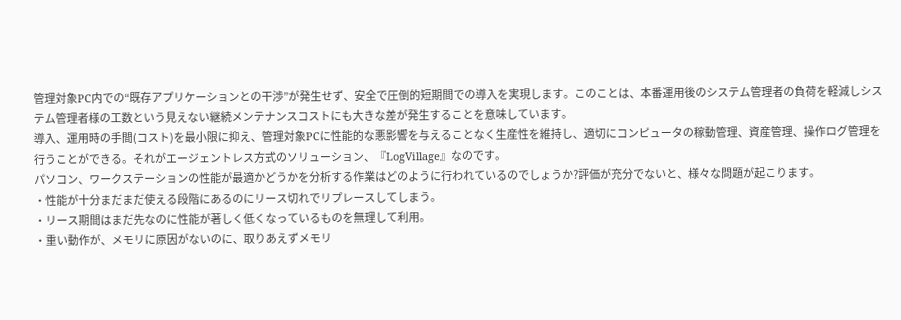管理対象PC内での“既存アプリケーションとの干渉”が発生せず、安全で圧倒的短期間での導入を実現します。このことは、本番運用後のシステム管理者の負荷を軽減しシステム管理者様の工数という見えない継続メンテナンスコストにも大きな差が発生することを意味しています。
導入、運用時の手間(コスト)を最小限に抑え、管理対象PCに性能的な悪影響を与えることなく生産性を維持し、適切にコンピュータの稼動管理、資産管理、操作ログ管理を行うことができる。それがエージェントレス方式のソリューション、『LogVillage』なのです。
パソコン、ワークステーションの性能が最適かどうかを分析する作業はどのように行われているのでしょうか?評価が充分でないと、様々な問題が起こります。
・性能が十分まだまだ使える段階にあるのにリース切れでリプレースしてしまう。
・リース期間はまだ先なのに性能が著しく低くなっているものを無理して利用。
・重い動作が、メモリに原因がないのに、取りあえずメモリ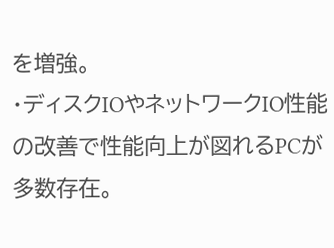を増強。
・ディスクIOやネットワークIO性能の改善で性能向上が図れるPCが多数存在。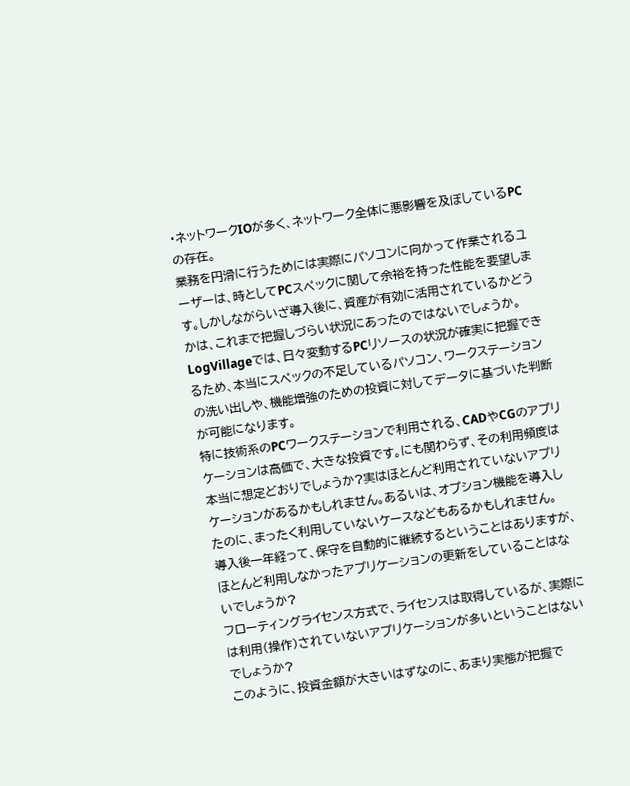・ネットワークIOが多く、ネットワーク全体に悪影響を及ぼしているPCの存在。
業務を円滑に行うためには実際にパソコンに向かって作業されるユーザーは、時としてPCスペックに関して余裕を持った性能を要望します。しかしながらいざ導入後に、資産が有効に活用されているかどうかは、これまで把握しづらい状況にあったのではないでしょうか。
LogVillageでは、日々変動するPCリソースの状況が確実に把握できるため、本当にスペックの不足しているパソコン、ワークステーションの洗い出しや、機能増強のための投資に対してデータに基づいた判断が可能になります。
特に技術系のPCワークステーションで利用される、CADやCGのアプリケーションは高価で、大きな投資です。にも関わらず、その利用頻度は本当に想定どおりでしょうか?実はほとんど利用されていないアプリケーションがあるかもしれません。あるいは、オプション機能を導入したのに、まったく利用していないケースなどもあるかもしれません。
導入後一年経って、保守を自動的に継続するということはありますが、ほとんど利用しなかったアプリケーションの更新をしていることはないでしょうか?
フローティングライセンス方式で、ライセンスは取得しているが、実際には利用(操作)されていないアプリケーションが多いということはないでしょうか?
このように、投資金額が大きいはずなのに、あまり実態が把握で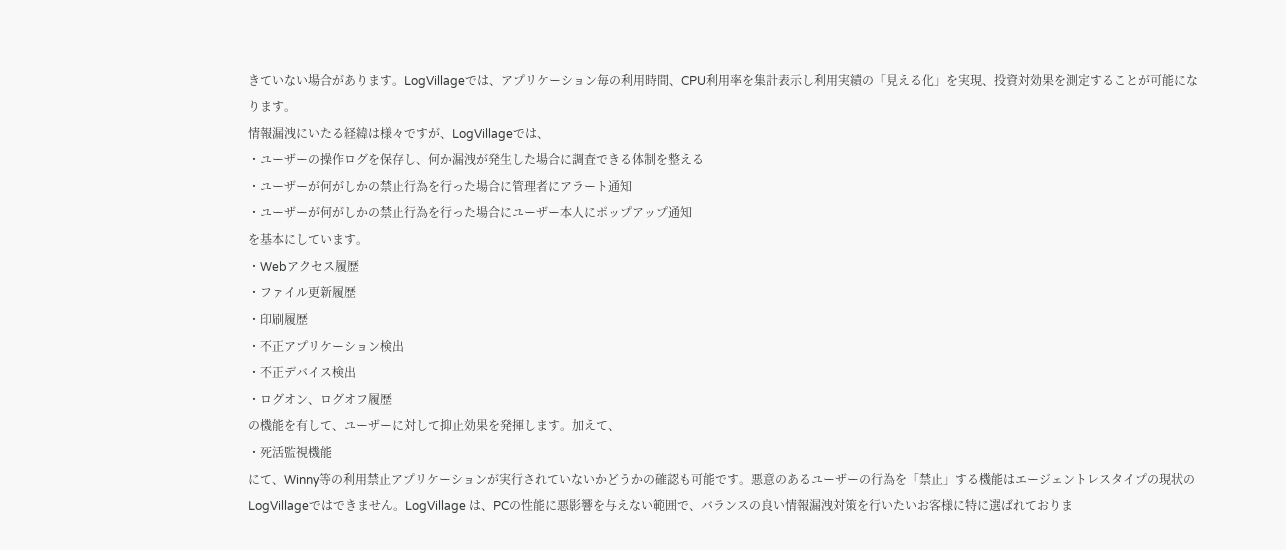きていない場合があります。LogVillageでは、アプリケーション毎の利用時間、CPU利用率を集計表示し利用実績の「見える化」を実現、投資対効果を測定することが可能になります。
情報漏洩にいたる経緯は様々ですが、LogVillageでは、
・ユーザーの操作ログを保存し、何か漏洩が発生した場合に調査できる体制を整える
・ユーザーが何がしかの禁止行為を行った場合に管理者にアラート通知
・ユーザーが何がしかの禁止行為を行った場合にユーザー本人にポップアップ通知
を基本にしています。
・Webアクセス履歴
・ファイル更新履歴
・印刷履歴
・不正アプリケーション検出
・不正デバイス検出
・ログオン、ログオフ履歴
の機能を有して、ユーザーに対して抑止効果を発揮します。加えて、
・死活監視機能
にて、Winny等の利用禁止アプリケーションが実行されていないかどうかの確認も可能です。悪意のあるユーザーの行為を「禁止」する機能はエージェントレスタイプの現状のLogVillageではできません。LogVillage は、PCの性能に悪影響を与えない範囲で、バランスの良い情報漏洩対策を行いたいお客様に特に選ばれておりま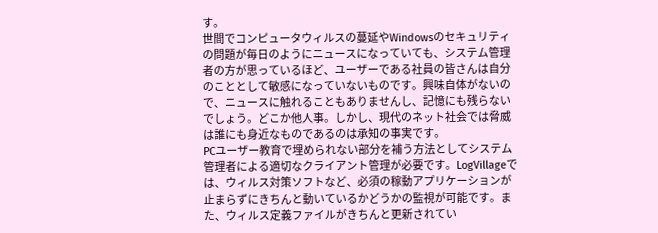す。
世間でコンピュータウィルスの蔓延やWindowsのセキュリティの問題が毎日のようにニュースになっていても、システム管理者の方が思っているほど、ユーザーである社員の皆さんは自分のこととして敏感になっていないものです。興味自体がないので、ニュースに触れることもありませんし、記憶にも残らないでしょう。どこか他人事。しかし、現代のネット社会では脅威は誰にも身近なものであるのは承知の事実です。
PCユーザー教育で埋められない部分を補う方法としてシステム管理者による適切なクライアント管理が必要です。LogVillageでは、ウィルス対策ソフトなど、必須の稼動アプリケーションが止まらずにきちんと動いているかどうかの監視が可能です。また、ウィルス定義ファイルがきちんと更新されてい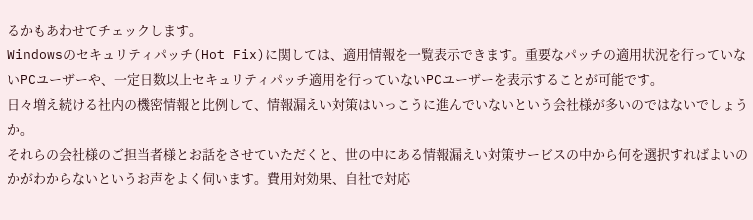るかもあわせてチェックします。
Windowsのセキュリティパッチ(Hot Fix)に関しては、適用情報を一覧表示できます。重要なパッチの適用状況を行っていないPCユーザーや、一定日数以上セキュリティパッチ適用を行っていないPCユーザーを表示することが可能です。
日々増え続ける社内の機密情報と比例して、情報漏えい対策はいっこうに進んでいないという会社様が多いのではないでしょうか。
それらの会社様のご担当者様とお話をさせていただくと、世の中にある情報漏えい対策サービスの中から何を選択すればよいのかがわからないというお声をよく伺います。費用対効果、自社で対応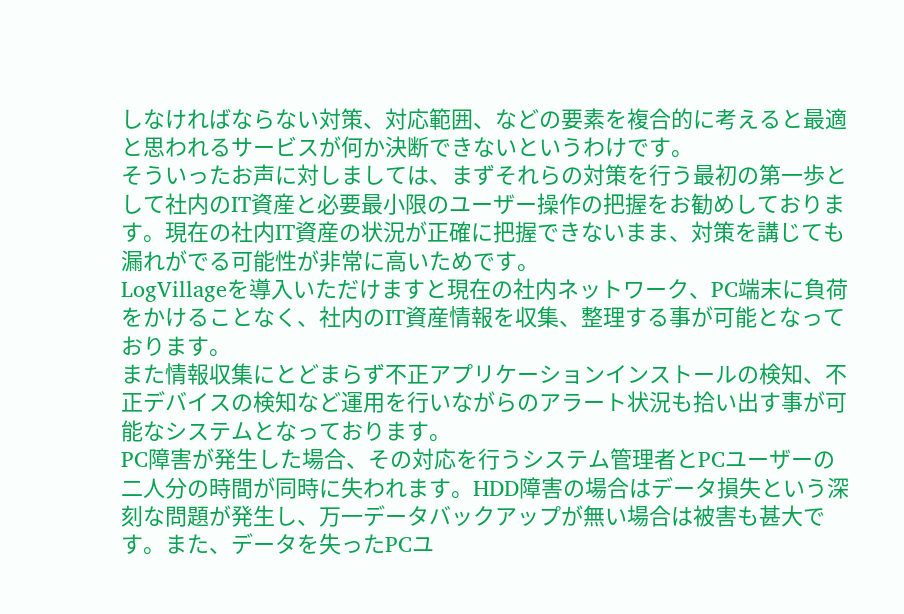しなければならない対策、対応範囲、などの要素を複合的に考えると最適と思われるサービスが何か決断できないというわけです。
そういったお声に対しましては、まずそれらの対策を行う最初の第一歩として社内のIT資産と必要最小限のユーザー操作の把握をお勧めしております。現在の社内IT資産の状況が正確に把握できないまま、対策を講じても漏れがでる可能性が非常に高いためです。
LogVillageを導入いただけますと現在の社内ネットワーク、PC端末に負荷をかけることなく、社内のIT資産情報を収集、整理する事が可能となっております。
また情報収集にとどまらず不正アプリケーションインストールの検知、不正デバイスの検知など運用を行いながらのアラート状況も拾い出す事が可能なシステムとなっております。
PC障害が発生した場合、その対応を行うシステム管理者とPCユーザーの二人分の時間が同時に失われます。HDD障害の場合はデータ損失という深刻な問題が発生し、万一データバックアップが無い場合は被害も甚大です。また、データを失ったPCユ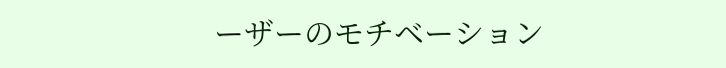ーザーのモチベーション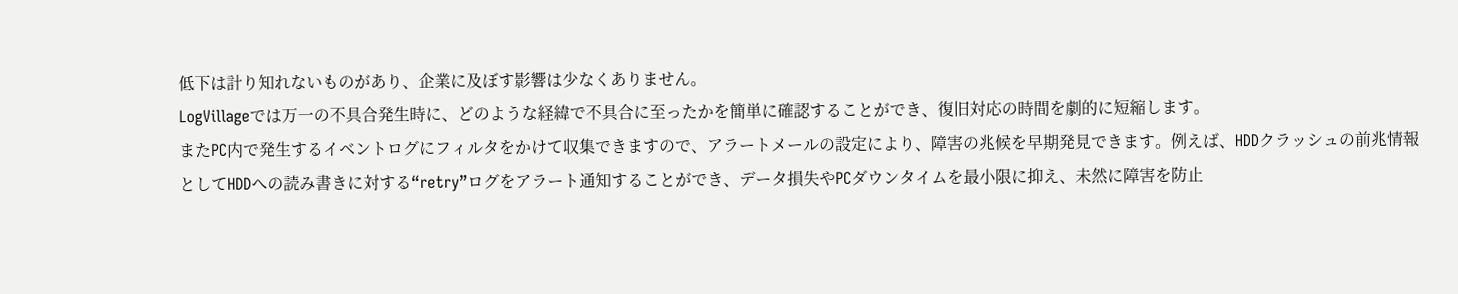低下は計り知れないものがあり、企業に及ぼす影響は少なくありません。
LogVillageでは万一の不具合発生時に、どのような経緯で不具合に至ったかを簡単に確認することができ、復旧対応の時間を劇的に短縮します。
またPC内で発生するイベントログにフィルタをかけて収集できますので、アラートメールの設定により、障害の兆候を早期発見できます。例えば、HDDクラッシュの前兆情報としてHDDへの読み書きに対する“retry”ログをアラート通知することができ、データ損失やPCダウンタイムを最小限に抑え、未然に障害を防止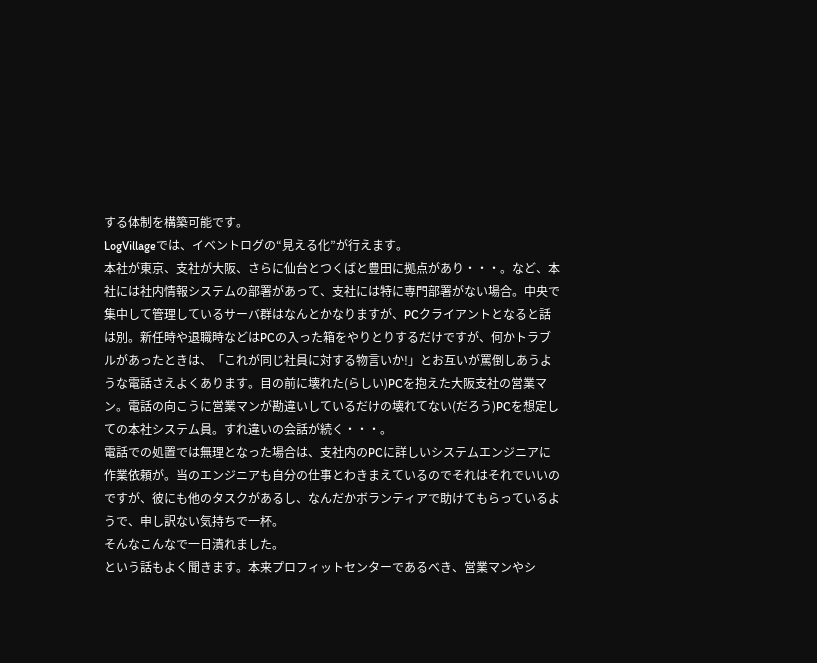する体制を構築可能です。
LogVillageでは、イベントログの“見える化”が行えます。
本社が東京、支社が大阪、さらに仙台とつくばと豊田に拠点があり・・・。など、本社には社内情報システムの部署があって、支社には特に専門部署がない場合。中央で集中して管理しているサーバ群はなんとかなりますが、PCクライアントとなると話は別。新任時や退職時などはPCの入った箱をやりとりするだけですが、何かトラブルがあったときは、「これが同じ社員に対する物言いか!」とお互いが罵倒しあうような電話さえよくあります。目の前に壊れた(らしい)PCを抱えた大阪支社の営業マン。電話の向こうに営業マンが勘違いしているだけの壊れてない(だろう)PCを想定しての本社システム員。すれ違いの会話が続く・・・。
電話での処置では無理となった場合は、支社内のPCに詳しいシステムエンジニアに作業依頼が。当のエンジニアも自分の仕事とわきまえているのでそれはそれでいいのですが、彼にも他のタスクがあるし、なんだかボランティアで助けてもらっているようで、申し訳ない気持ちで一杯。
そんなこんなで一日潰れました。
という話もよく聞きます。本来プロフィットセンターであるべき、営業マンやシ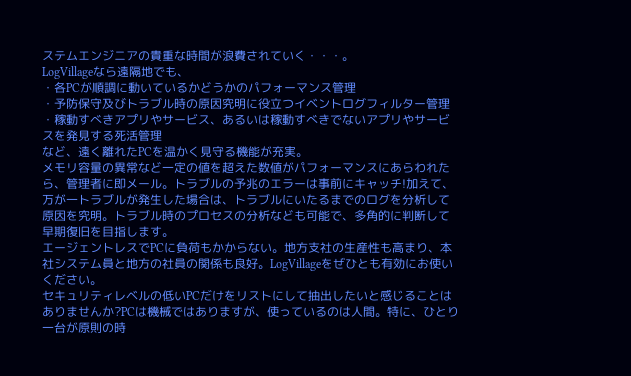ステムエンジニアの貴重な時間が浪費されていく・・・。
LogVillageなら遠隔地でも、
・各PCが順調に動いているかどうかのパフォーマンス管理
・予防保守及びトラブル時の原因究明に役立つイベントログフィルター管理
・稼動すべきアプリやサービス、あるいは稼動すべきでないアプリやサービスを発見する死活管理
など、遠く離れたPCを温かく見守る機能が充実。
メモリ容量の異常など一定の値を超えた数値がパフォーマンスにあらわれたら、管理者に即メール。トラブルの予兆のエラーは事前にキャッチ!加えて、万が一トラブルが発生した場合は、トラブルにいたるまでのログを分析して原因を究明。トラブル時のプロセスの分析なども可能で、多角的に判断して早期復旧を目指します。
エージェントレスでPCに負荷もかからない。地方支社の生産性も高まり、本社システム員と地方の社員の関係も良好。LogVillageをぜひとも有効にお使いください。
セキュリティレベルの低いPCだけをリストにして抽出したいと感じることはありませんか?PCは機械ではありますが、使っているのは人間。特に、ひとり一台が原則の時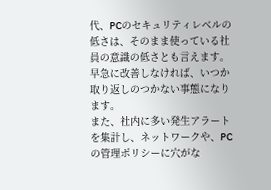代、PCのセキュリティレベルの低さは、そのまま使っている社員の意識の低さとも言えます。早急に改善しなければ、いつか取り返しのつかない事態になります。
また、社内に多い発生アラートを集計し、ネットワークや、PCの管理ポリシーに穴がな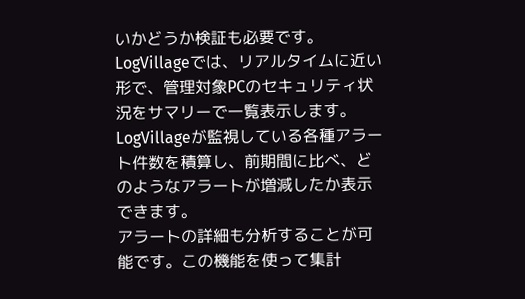いかどうか検証も必要です。
LogVillageでは、リアルタイムに近い形で、管理対象PCのセキュリティ状況をサマリーで一覧表示します。LogVillageが監視している各種アラート件数を積算し、前期間に比べ、どのようなアラートが増減したか表示できます。
アラートの詳細も分析することが可能です。この機能を使って集計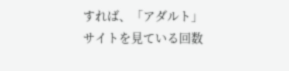すれば、「アダルト」サイトを見ている回数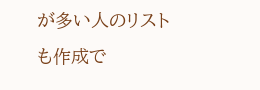が多い人のリストも作成で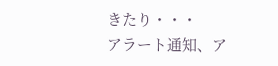きたり・・・
アラート通知、ア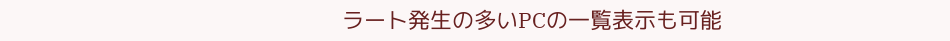ラート発生の多いPCの一覧表示も可能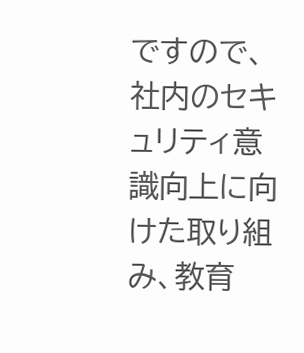ですので、社内のセキュリティ意識向上に向けた取り組み、教育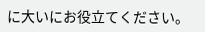に大いにお役立てください。